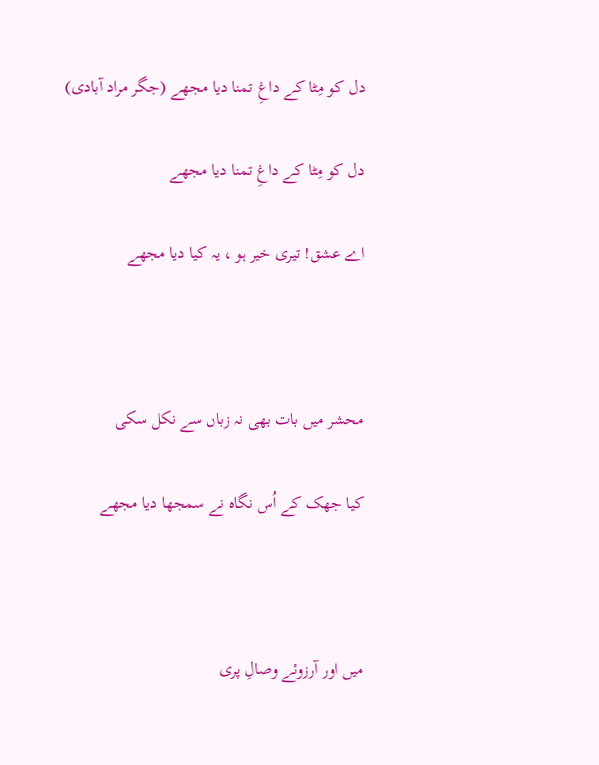دل کو مِٹا کے داغِ تمنا دیا مجھے (جگر مراد آبادی)

دل کو مِٹا کے داغِ تمنا دیا مجھے

اے عشق! تیری خیر ہو ، یہ کیا دیا مجھے



محشر میں بات بھی نہ زباں سے نکل سکی

کیا جھک کے اُس نگاہ نے سمجھا دیا مجھے



میں اور آرزوئے وصالِ پری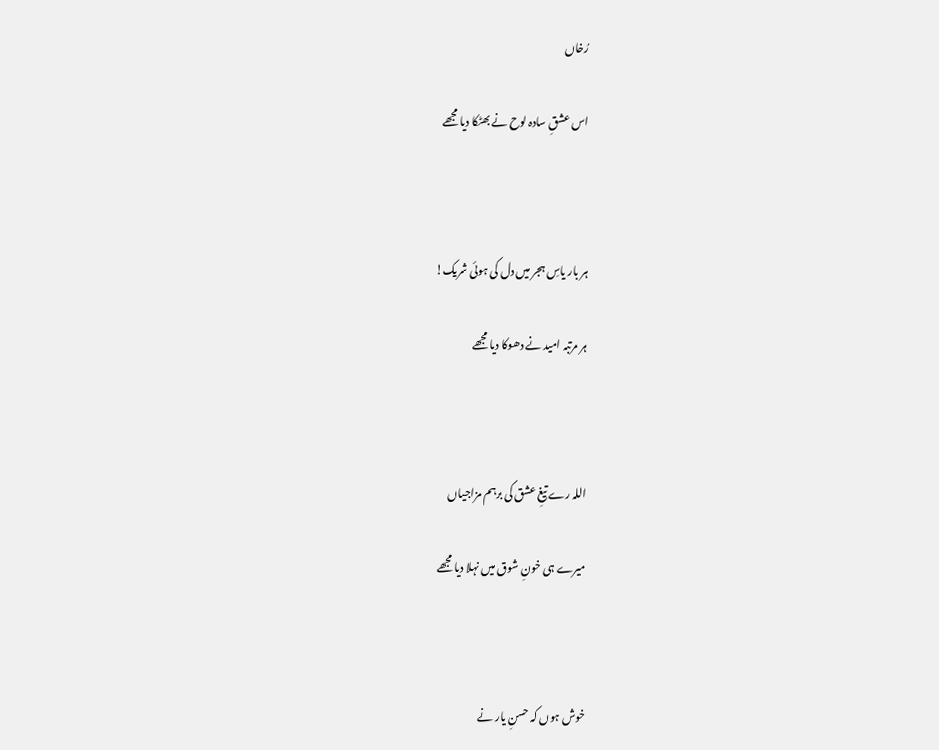رُخاں

اس عشقِ سادہ لوح نے بھٹکا دیا مجھے



ہر بار یاسِ ہجر میں دل کی ہوئی شریک!

ہر مرتبہ امید نے دھوکا دیا مجھے



اللہ رے تیغِ عشق کی برہم مزاجیاں

میرے ہی خونِ شوق میں نہلا دیا مجھے



خوش ہوں کہ حسنِ یار نے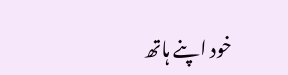خود اپنے ہاتھ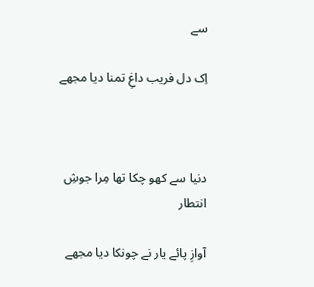سے

اِک دل فریب داغِ تمنا دیا مجھے



دنیا سے کھو چکا تھا مِرا جوشِ انتطار

آوازِ پائے یار نے چونکا دیا مجھے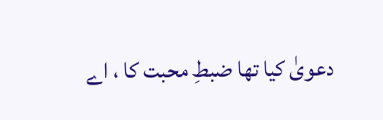دعویٰ کیا تھا ضبطِ محبت کا ، اے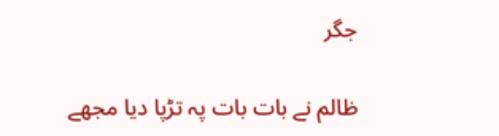جگر

ظالم نے بات بات پہ تڑپا دیا مجھے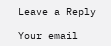Leave a Reply

Your email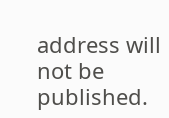address will not be published.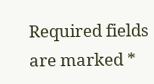Required fields are marked *